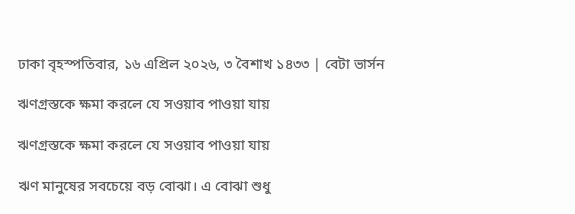ঢাকা বৃহস্পতিবার, ১৬ এপ্রিল ২০২৬, ৩ বৈশাখ ১৪৩৩ | বেটা ভার্সন

ঋণগ্রস্তকে ক্ষমা করলে যে সওয়াব পাওয়া যায়

ঋণগ্রস্তকে ক্ষমা করলে যে সওয়াব পাওয়া যায়

ঋণ মানুষের সবচেয়ে বড় বোঝা। এ বোঝা শুধু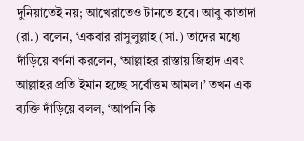দুনিয়াতেই নয়; আখেরাতেও টানতে হবে। আবু কাতাদা (রা.) বলেন, ‘একবার রাসুলুল্লাহ (সা.) তাদের মধ্যে দাঁড়িয়ে বর্ণনা করলেন, ‘আল্লাহর রাস্তায় জিহাদ এবং আল্লাহর প্রতি ইমান হচ্ছে সর্বোত্তম আমল।’ তখন এক ব্যক্তি দাঁড়িয়ে বলল, ‘আপনি কি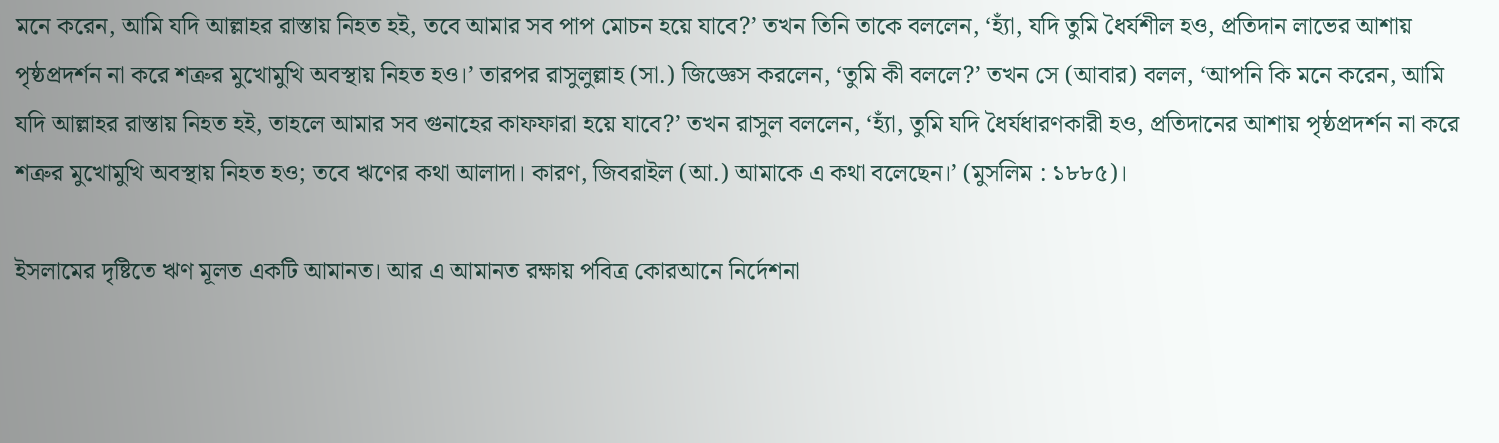মনে করেন, আমি যদি আল্লাহর রাস্তায় নিহত হই, তবে আমার সব পাপ মোচন হয়ে যাবে?’ তখন তিনি তাকে বললেন, ‘হ্যাঁ, যদি তুমি ধৈর্যশীল হও, প্রতিদান লাভের আশায় পৃষ্ঠপ্রদর্শন না করে শত্রুর মুখোমুখি অবস্থায় নিহত হও।’ তারপর রাসুলুল্লাহ (সা.) জিজ্ঞেস করলেন, ‘তুমি কী বললে?’ তখন সে (আবার) বলল, ‘আপনি কি মনে করেন, আমি যদি আল্লাহর রাস্তায় নিহত হই, তাহলে আমার সব গুনাহের কাফফারা হয়ে যাবে?’ তখন রাসুল বললেন, ‘হ্যাঁ, তুমি যদি ধৈর্যধারণকারী হও, প্রতিদানের আশায় পৃষ্ঠপ্রদর্শন না করে শত্রুর মুখোমুখি অবস্থায় নিহত হও; তবে ঋণের কথা আলাদা। কারণ, জিবরাইল (আ.) আমাকে এ কথা বলেছেন।’ (মুসলিম : ১৮৮৫)।

ইসলামের দৃষ্টিতে ঋণ মূলত একটি আমানত। আর এ আমানত রক্ষায় পবিত্র কোরআনে নির্দেশনা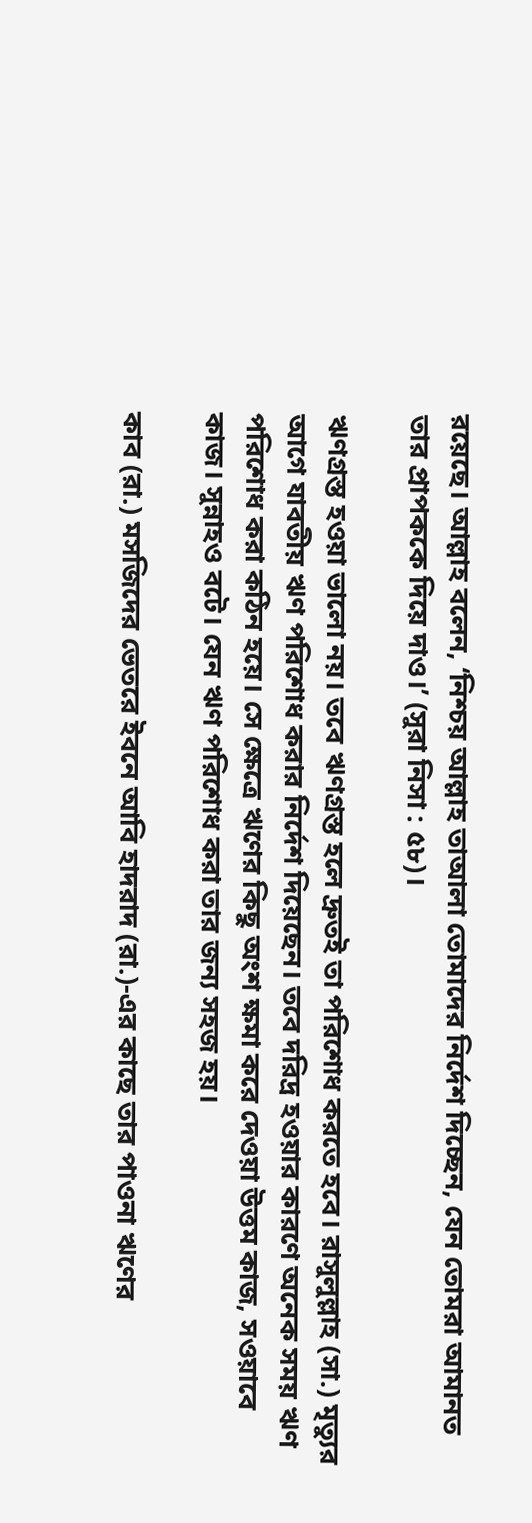রয়েছে। আল্লাহ বলেন, ‘নিশ্চয় আল্লাহ তাআলা তোমাদের নির্দেশ দিচ্ছেন, যেন তোমরা আমানত তার প্রাপককে দিয়ে দাও।’ (সুরা নিসা : ৫৮)।

ঋণগ্রস্ত হওয়া ভালো নয়। তবে ঋণগ্রস্ত হলে দ্রুতই তা পরিশোধ করতে হবে। রাসুলুল্লাহ (সা.) মৃত্যুর আগে যাবতীয় ঋণ পরিশোধ করার নির্দেশ দিয়েছেন। তবে দরিদ্র হওয়ার কারণে অনেক সময় ঋণ পরিশোধ করা কঠিন হয়ে। সে ক্ষেত্রে ঋণের কিছু অংশ ক্ষমা করে দেওয়া উত্তম কাজ, সওয়াবে কাজ। সুন্নাহও বটে। যেন ঋণ পরিশোধ করা তার জন্য সহজ হয়।

কাব (রা.) মসজিদের ভেতরে ইবনে আবি হাদরাদ (রা.)-এর কাছে তার পাওনা ঋণের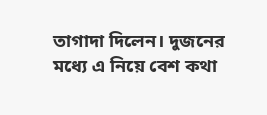তাগাদা দিলেন। দুজনের মধ্যে এ নিয়ে বেশ কথা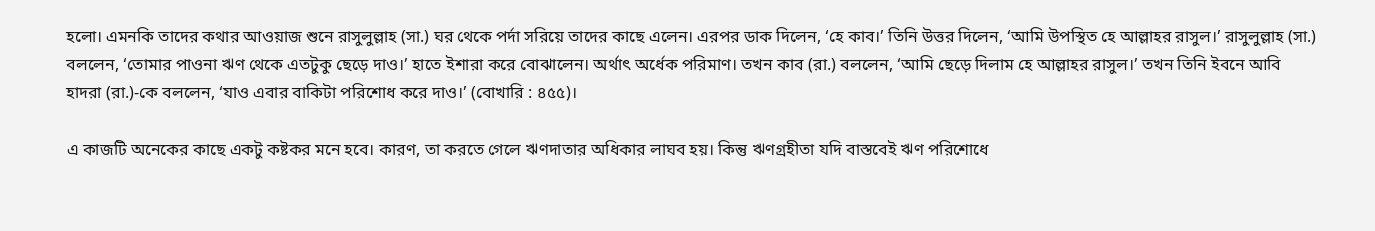হলো। এমনকি তাদের কথার আওয়াজ শুনে রাসুলুল্লাহ (সা.) ঘর থেকে পর্দা সরিয়ে তাদের কাছে এলেন। এরপর ডাক দিলেন, ‘হে কাব।’ তিনি উত্তর দিলেন, ‘আমি উপস্থিত হে আল্লাহর রাসুল।’ রাসুলুল্লাহ (সা.) বললেন, ‘তোমার পাওনা ঋণ থেকে এতটুকু ছেড়ে দাও।’ হাতে ইশারা করে বোঝালেন। অর্থাৎ অর্ধেক পরিমাণ। তখন কাব (রা.) বললেন, ‘আমি ছেড়ে দিলাম হে আল্লাহর রাসুল।’ তখন তিনি ইবনে আবি হাদরা (রা.)-কে বললেন, ‘যাও এবার বাকিটা পরিশোধ করে দাও।’ (বোখারি : ৪৫৫)।

এ কাজটি অনেকের কাছে একটু কষ্টকর মনে হবে। কারণ, তা করতে গেলে ঋণদাতার অধিকার লাঘব হয়। কিন্তু ঋণগ্রহীতা যদি বাস্তবেই ঋণ পরিশোধে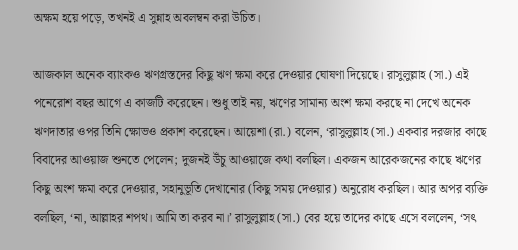অক্ষম হয়ে পড়ে, তখনই এ সুন্নাহ অবলম্বন করা উচিত।

আজকাল অনেক ব্যাংকও ঋণগ্রস্তদের কিছু ঋণ ক্ষমা করে দেওয়ার ঘোষণা দিয়েছে। রাসুলুল্লাহ (সা.) এই পনেরোশ বছর আগে এ কাজটি করেছেন। শুধু তাই নয়, ঋণের সামান্য অংশ ক্ষমা করছে না দেখে অনেক ঋণদাতার ওপর তিনি ক্ষোভও প্রকাশ করেছেন। আয়েশা (রা.) বলেন, ‘রাসুলুল্লাহ (সা.) একবার দরজার কাছে বিবাদের আওয়াজ শুনতে পেলেন; দুজনই উঁচু আওয়াজে কথা বলছিল। একজন আরেকজনের কাছে ঋণের কিছু অংশ ক্ষমা করে দেওয়ার, সহানুভূতি দেখানোর (কিছু সময় দেওয়ার) অনুরোধ করছিল। আর অপর ব্যক্তি বলছিল, ‘না, আল্লাহর শপথ। আমি তা করব না।’ রাসুলুল্লাহ (সা.) বের হয়ে তাদের কাছে এসে বললেন, ‘সৎ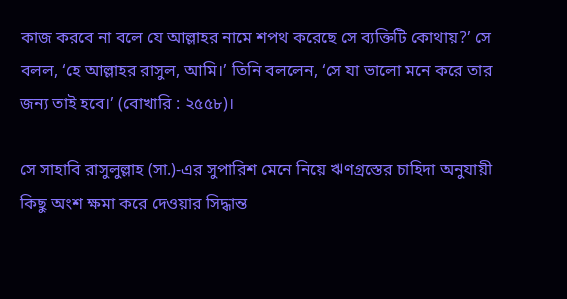কাজ করবে না বলে যে আল্লাহর নামে শপথ করেছে সে ব্যক্তিটি কোথায়?’ সে বলল, ‘হে আল্লাহর রাসুল, আমি।’ তিনি বললেন, ‘সে যা ভালো মনে করে তার জন্য তাই হবে।’ (বোখারি : ২৫৫৮)।

সে সাহাবি রাসুলুল্লাহ (সা.)-এর সুপারিশ মেনে নিয়ে ঋণগ্রস্তের চাহিদা অনুযায়ী কিছু অংশ ক্ষমা করে দেওয়ার সিদ্ধান্ত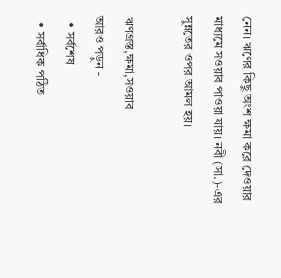নেন। ঋণের কিছু অংশ ক্ষমা করে দেওয়ার মাধ্যমে সওয়াব পাওয়া যায়। নবী (সা.)-এর সুন্নতের ওপর আমল হয়।

ঋণগ্রস্ত,ক্ষমা,সওয়াব
আরও পড়ুন -
  • সর্বশেষ
  • সর্বাধিক পঠিত